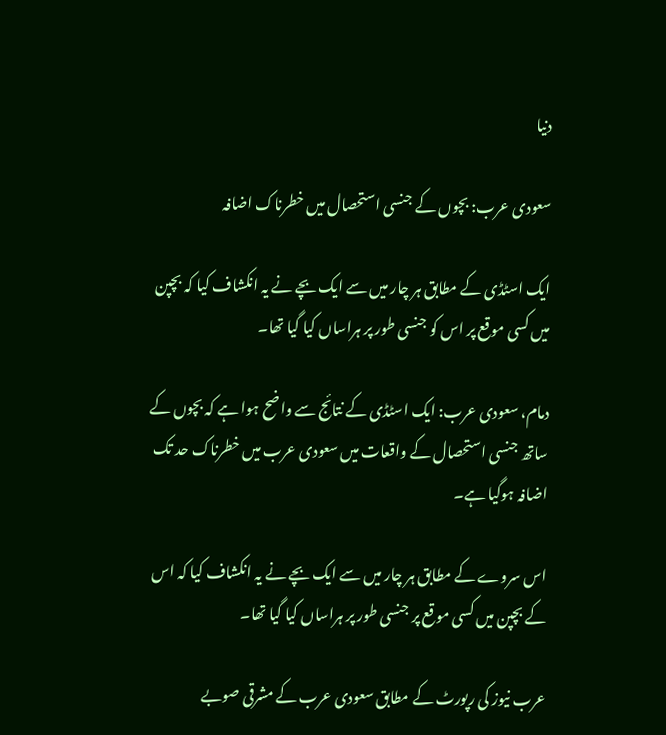دنیا

سعودی عرب: بچوں کے جنسی استحصال میں خطرناک اضافہ

ایک اسٹڈی کے مطابق ہر چار میں سے ایک بچے نے یہ انکشاف کیا کہ بچپن میں کسی موقع پر اس کو جنسی طور پر ہراساں کیا گیا تھا۔

دمام، سعودی عرب: ایک اسٹڈی کے نتائج سے واضح ہوا ہے کہ بچوں کے ساتھ جنسی استحصال کے واقعات میں سعودی عرب میں خطرناک حد تک اضافہ ہوگیا ہے۔

اس سروے کے مطابق ہر چار میں سے ایک بچے نے یہ انکشاف کیا کہ اس کے بچپن میں کسی موقع پر جنسی طور پر ہراساں کیا گیا تھا۔

عرب نیوز کی رپورٹ کے مطابق سعودی عرب کے مشرقی صوبے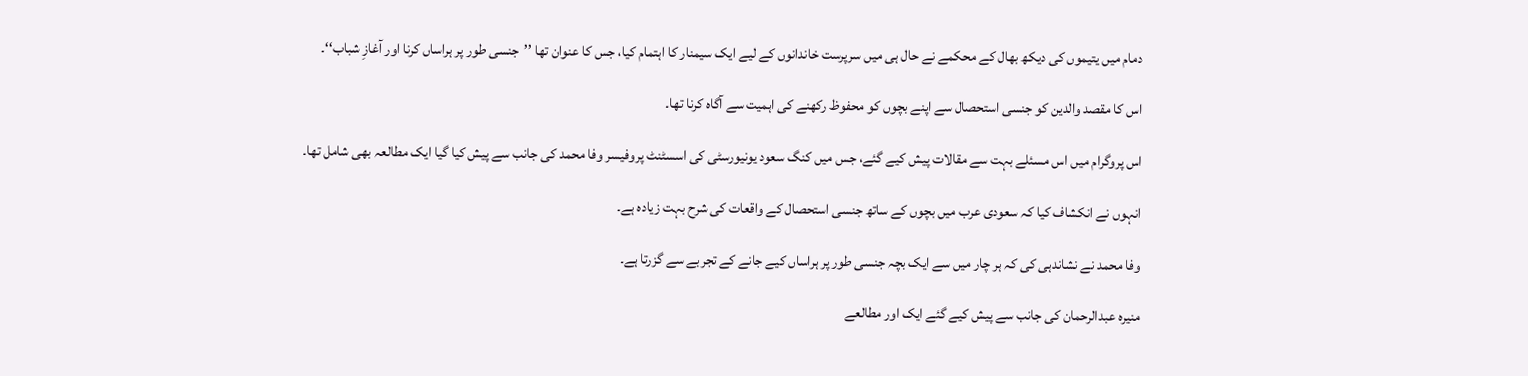دمام میں یتیموں کی دیکھ بھال کے محکمے نے حال ہی میں سرپرست خاندانوں کے لیے ایک سیمنار کا اہتمام کیا، جس کا عنوان تھا ’’جنسی طور پر ہراساں کرنا اور آغازِ شباب‘‘۔

اس کا مقصد والدین کو جنسی استحصال سے اپنے بچوں کو محفوظ رکھنے کی اہمیت سے آگاہ کرنا تھا۔

اس پروگرام میں اس مسئلے بہت سے مقالات پیش کیے گئے، جس میں کنگ سعود یونیورسٹی کی اسسٹنٹ پروفیسر وفا محمد کی جانب سے پیش کیا گیا ایک مطالعہ بھی شامل تھا۔

انہوں نے انکشاف کیا کہ سعودی عرب میں بچوں کے ساتھ جنسی استحصال کے واقعات کی شرح بہت زیادہ ہے۔

وفا محمد نے نشاندہی کی کہ ہر چار میں سے ایک بچہ جنسی طور پر ہراساں کیے جانے کے تجربے سے گزرتا ہے۔

منیرہ عبدالرحمان کی جانب سے پیش کیے گئے ایک اور مطالعے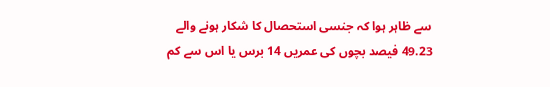سے ظاہر ہوا کہ جنسی استحصال کا شکار ہونے والے 49.23 فیصد بچوں کی عمریں 14 برس یا اس سے کم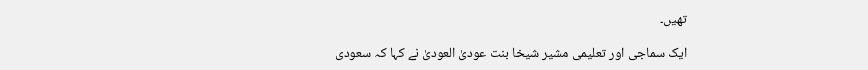تھیں۔

ایک سماجی اور تعلیمی مشیر شیخا بنت عودیٰ العودیٰ نے کہا کہ سعودی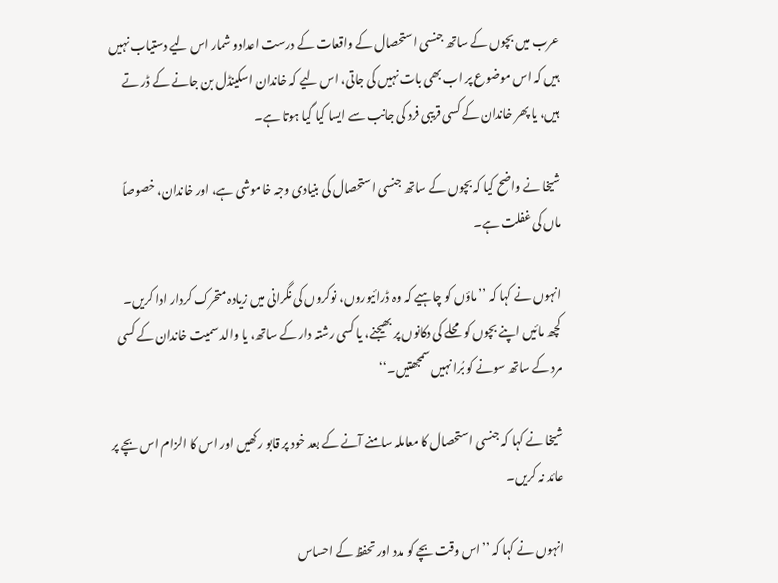عرب میں بچوں کے ساتھ جنسی استحصال کے واقعات کے درست اعدادو شمار اس لیے دستیاب نہیں ہیں کہ اس موضوع پر اب بھی بات نہیں کی جاتی، اس لیے کہ خاندان اسکینڈل بن جانے کے ڈر تے ہیں، یا پھر خاندان کے کسی قریبی فرد کی جانب سے ایسا کیا گیا ہوتا ہے۔

شیخا نے واضح کیا کہ بچوں کے ساتھ جنسی استحصال کی بنیادی وجہ خاموشی ہے، اور خاندان، خصوصاً ماں کی غفلت ہے۔

انہوں نے کہا کہ ’’ماؤں کو چاہیے کہ وہ ڈرائیوروں، نوکروں کی نگرانی میں زیادہ متحرک کردار ادا کریں۔ کچھ مائیں اپنے بچوں کو محلے کی دکانوں پر بھیجنے، یا کسی رشتہ دار کے ساتھ، یا والد سمیت خاندان کے کسی مرد کے ساتھ سونے کو بُرا نہیں سمجھتیں۔‘‘

شیخا نے کہا کہ جنسی استحصال کا معاملہ سامنے آنے کے بعد خود پر قابو رکھیں اور اس کا الزام اس بچے پر عائد نہ کریں۔

انہوں نے کہا کہ ’’اس وقت بچے کو مدد اور تحفظ کے احساس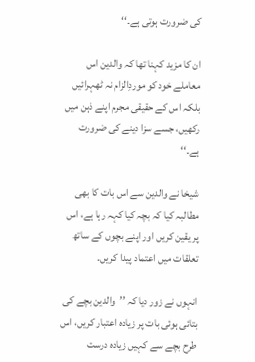کی ضرورت ہوتی ہے۔‘‘

ان کا مزید کہنا تھا کہ والدین اس معاملے خود کو موردِالزام نہ ٹھہرائیں بلکہ اس کے حقیقی مجرم اپنے ذہن میں رکھیں، جسے سزا دینے کی ضرورت ہے۔‘‘

شیخا نے والدین سے اس بات کا بھی مطالبہ کیا کہ بچہ کیا کہہ رہا ہے، اس پر یقین کریں اور اپنے بچوں کے ساتھ تعلقات میں اعتماد پیدا کریں۔

انہوں نے زور دیا کہ ’’والدین بچے کی بتائی ہوئی بات پر زیادہ اعتبار کریں، اس طرح بچے سے کہیں زیادہ درست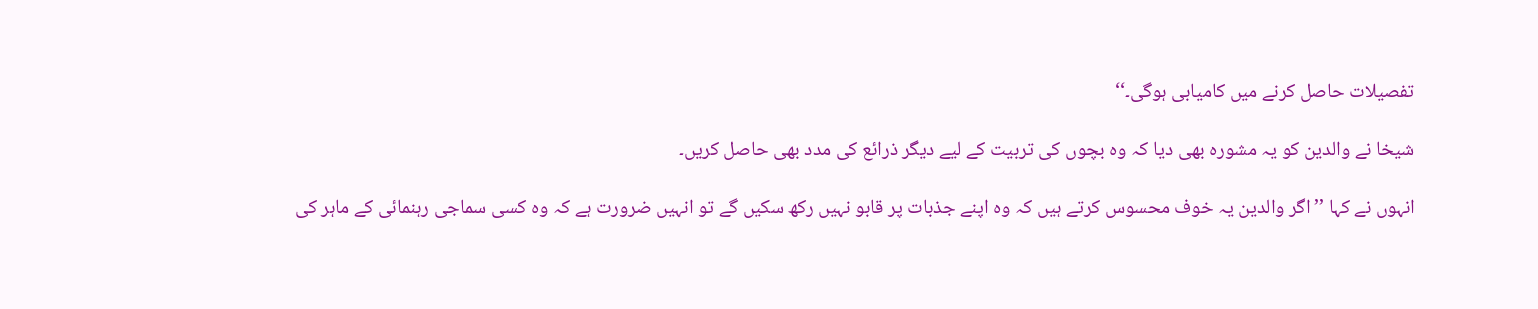تفصیلات حاصل کرنے میں کامیابی ہوگی۔‘‘

شیخا نے والدین کو یہ مشورہ بھی دیا کہ وہ بچوں کی تربیت کے لیے دیگر ذرائع کی مدد بھی حاصل کریں۔

انہوں نے کہا ’’اگر والدین یہ خوف محسوس کرتے ہیں کہ وہ اپنے جذبات پر قابو نہیں رکھ سکیں گے تو انہیں ضرورت ہے کہ وہ کسی سماجی رہنمائی کے ماہر کی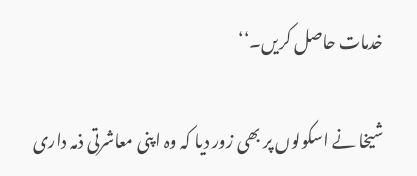خدمات حاصل کریں۔‘‘

شیخا نے اسکولوں پر بھی زور دیا کہ وہ اپنی معاشرتی ذمہ داری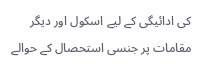کی ادائیگی کے لیے اسکول اور دیگر مقامات پر جنسی استحصال کے حوالے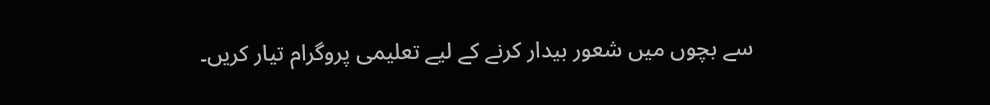سے بچوں میں شعور بیدار کرنے کے لیے تعلیمی پروگرام تیار کریں۔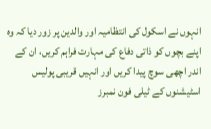انہوں نے اسکول کی انتظامیہ اور والدین پر زور دیا کہ وہ اپنے بچوں کو ذاتی دفاع کی مہارت فراہم کریں، ان کے اندر اچھی سوچ پیدا کریں اور انہیں قریبی پولیس اسٹیشنوں کے ٹیلی فون نمبرز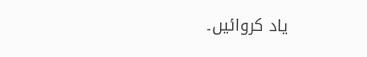یاد کروائیں۔